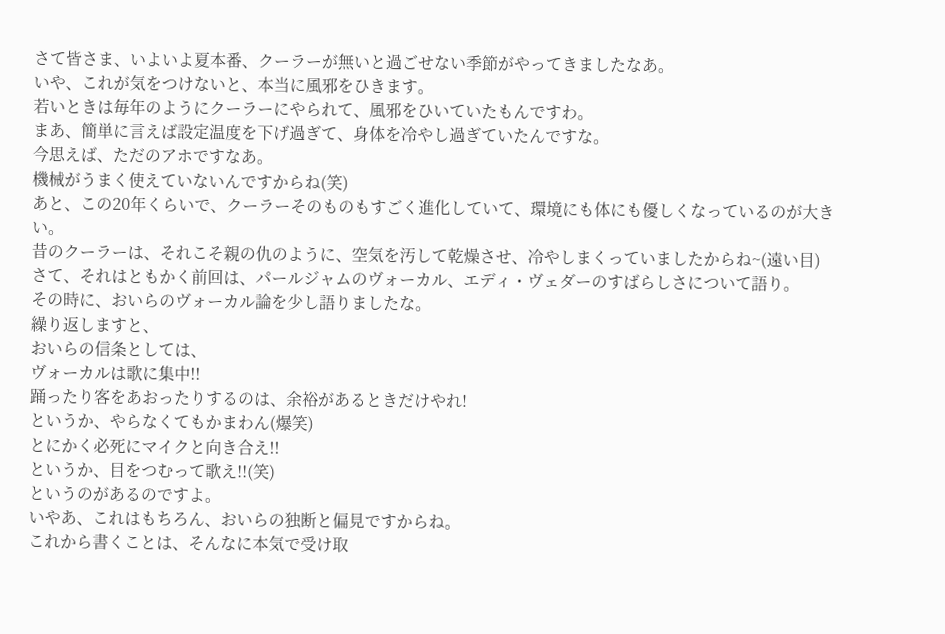さて皆さま、いよいよ夏本番、クーラーが無いと過ごせない季節がやってきましたなあ。
いや、これが気をつけないと、本当に風邪をひきます。
若いときは毎年のようにクーラーにやられて、風邪をひいていたもんですわ。
まあ、簡単に言えば設定温度を下げ過ぎて、身体を冷やし過ぎていたんですな。
今思えば、ただのアホですなあ。
機械がうまく使えていないんですからね(笑)
あと、この20年くらいで、クーラーそのものもすごく進化していて、環境にも体にも優しくなっているのが大きい。
昔のクーラーは、それこそ親の仇のように、空気を汚して乾燥させ、冷やしまくっていましたからね~(遠い目)
さて、それはともかく前回は、パールジャムのヴォーカル、エディ・ヴェダーのすばらしさについて語り。
その時に、おいらのヴォーカル論を少し語りましたな。
繰り返しますと、
おいらの信条としては、
ヴォーカルは歌に集中!!
踊ったり客をあおったりするのは、余裕があるときだけやれ!
というか、やらなくてもかまわん(爆笑)
とにかく必死にマイクと向き合え!!
というか、目をつむって歌え!!(笑)
というのがあるのですよ。
いやあ、これはもちろん、おいらの独断と偏見ですからね。
これから書くことは、そんなに本気で受け取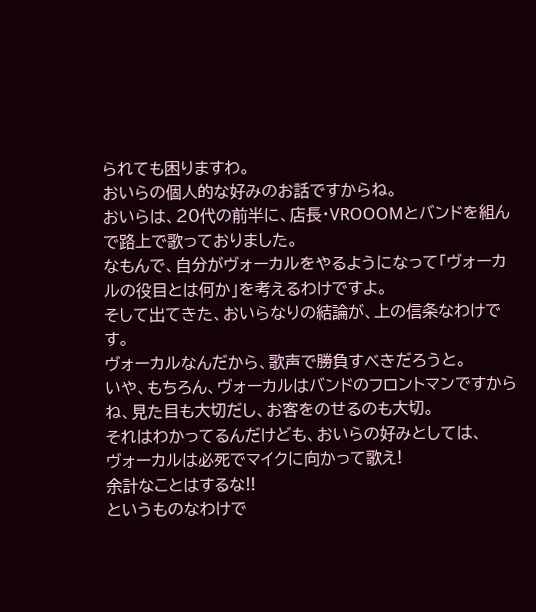られても困りますわ。
おいらの個人的な好みのお話ですからね。
おいらは、20代の前半に、店長・VROOOMとバンドを組んで路上で歌っておりました。
なもんで、自分がヴォーカルをやるようになって「ヴォーカルの役目とは何か」を考えるわけですよ。
そして出てきた、おいらなりの結論が、上の信条なわけです。
ヴォーカルなんだから、歌声で勝負すべきだろうと。
いや、もちろん、ヴォーカルはバンドのフロントマンですからね、見た目も大切だし、お客をのせるのも大切。
それはわかってるんだけども、おいらの好みとしては、
ヴォーカルは必死でマイクに向かって歌え!
余計なことはするな!!
というものなわけで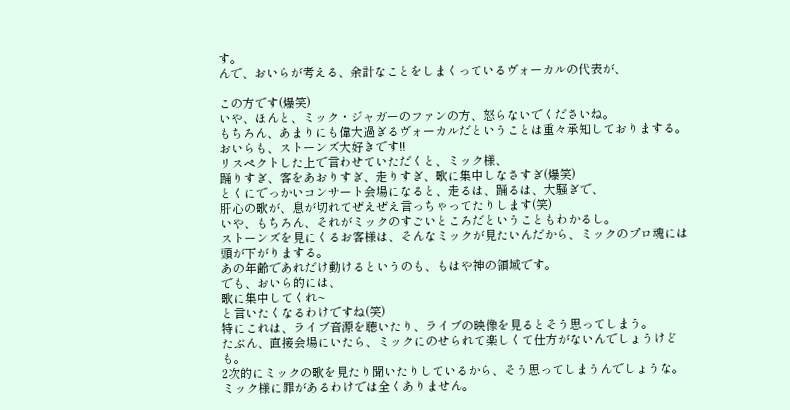す。
んで、おいらが考える、余計なことをしまくっているヴォーカルの代表が、

この方です(爆笑)
いや、ほんと、ミック・ジャガーのファンの方、怒らないでくださいね。
もちろん、あまりにも偉大過ぎるヴォーカルだということは重々承知しておりまする。
おいらも、ストーンズ大好きです!!
リスペクトした上で言わせていただくと、ミック様、
踊りすぎ、客をあおりすぎ、走りすぎ、歌に集中しなさすぎ(爆笑)
とくにでっかいコンサート会場になると、走るは、踊るは、大騒ぎで、
肝心の歌が、息が切れてぜえぜえ言っちゃってたりします(笑)
いや、もちろん、それがミックのすごいところだということもわかるし。
ストーンズを見にくるお客様は、そんなミックが見たいんだから、ミックのプロ魂には頭が下がりまする。
あの年齢であれだけ動けるというのも、もはや神の領域です。
でも、おいら的には、
歌に集中してくれ~
と言いたくなるわけですね(笑)
特にこれは、ライブ音源を聴いたり、ライブの映像を見るとそう思ってしまう。
たぶん、直接会場にいたら、ミックにのせられて楽しくて仕方がないんでしょうけども。
2次的にミックの歌を見たり聞いたりしているから、そう思ってしまうんでしょうな。
ミック様に罪があるわけでは全くありません。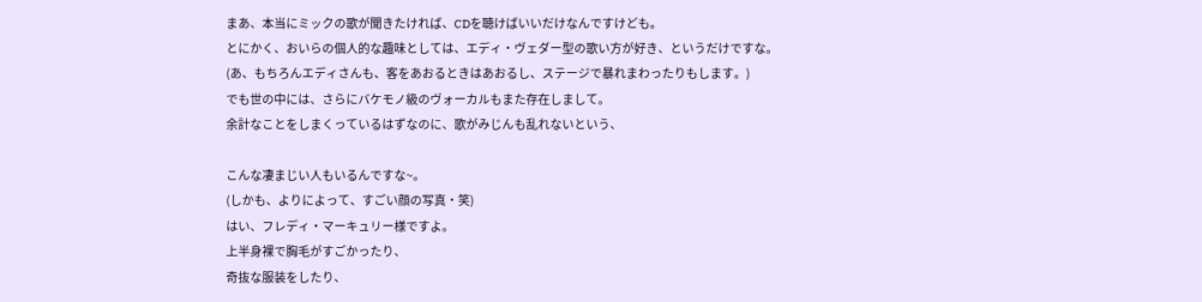まあ、本当にミックの歌が聞きたければ、CDを聴けばいいだけなんですけども。
とにかく、おいらの個人的な趣味としては、エディ・ヴェダー型の歌い方が好き、というだけですな。
(あ、もちろんエディさんも、客をあおるときはあおるし、ステージで暴れまわったりもします。)
でも世の中には、さらにバケモノ級のヴォーカルもまた存在しまして。
余計なことをしまくっているはずなのに、歌がみじんも乱れないという、

こんな凄まじい人もいるんですな~。
(しかも、よりによって、すごい顔の写真・笑)
はい、フレディ・マーキュリー様ですよ。
上半身裸で胸毛がすごかったり、
奇抜な服装をしたり、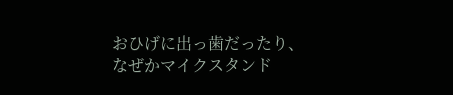おひげに出っ歯だったり、
なぜかマイクスタンド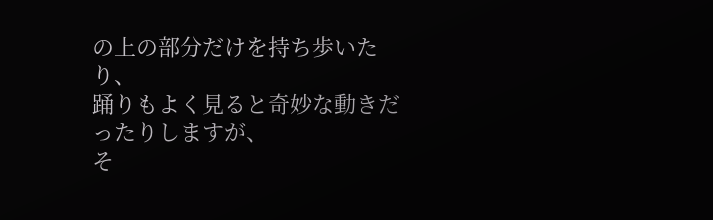の上の部分だけを持ち歩いたり、
踊りもよく見ると奇妙な動きだったりしますが、
そ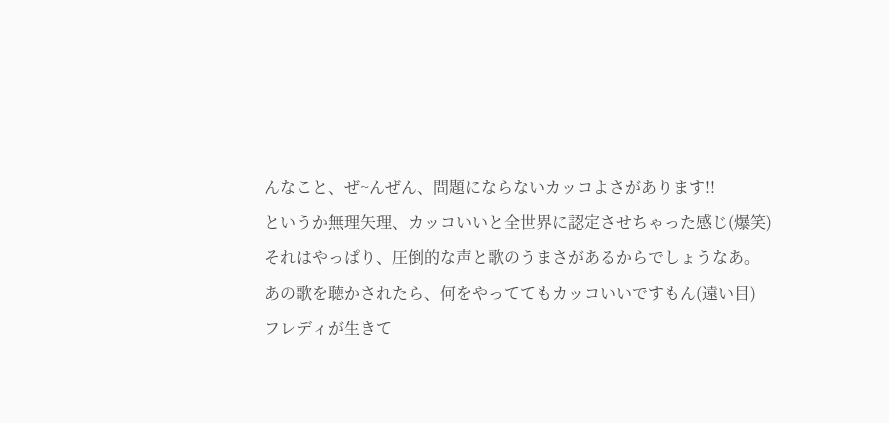んなこと、ぜ~んぜん、問題にならないカッコよさがあります!!
というか無理矢理、カッコいいと全世界に認定させちゃった感じ(爆笑)
それはやっぱり、圧倒的な声と歌のうまさがあるからでしょうなあ。
あの歌を聴かされたら、何をやっててもカッコいいですもん(遠い目)
フレディが生きて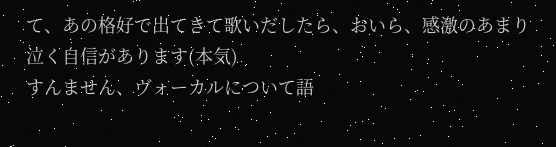て、あの格好で出てきて歌いだしたら、おいら、感激のあまり泣く自信があります(本気)
すんません、ヴォーカルについて語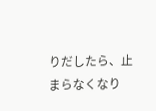りだしたら、止まらなくなり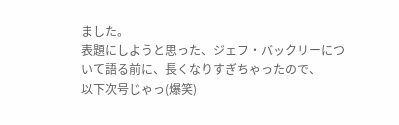ました。
表題にしようと思った、ジェフ・バックリーについて語る前に、長くなりすぎちゃったので、
以下次号じゃっ(爆笑)